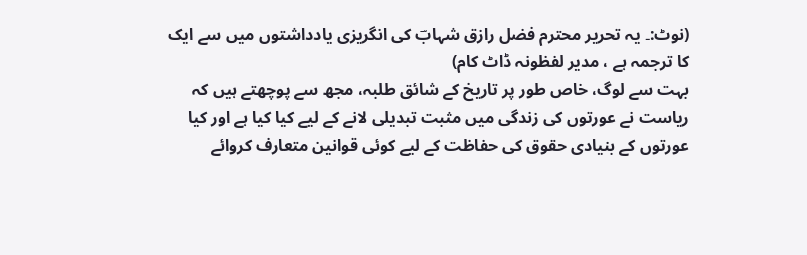(نوٹ:۔ یہ تحریر محترم فضل رازق شہابؔ کی انگریزی یادداشتوں میں سے ایک کا ترجمہ ہے ، مدیر لفظونہ ڈاٹ کام)
بہت سے لوگ، خاص طور پر تاریخ کے شائق طلبہ، مجھ سے پوچھتے ہیں کہ ریاست نے عورتوں کی زندگی میں مثبت تبدیلی لانے کے لیے کیا کیا ہے اور کیا عورتوں کے بنیادی حقوق کی حفاظت کے لیے کوئی قوانین متعارف کروائے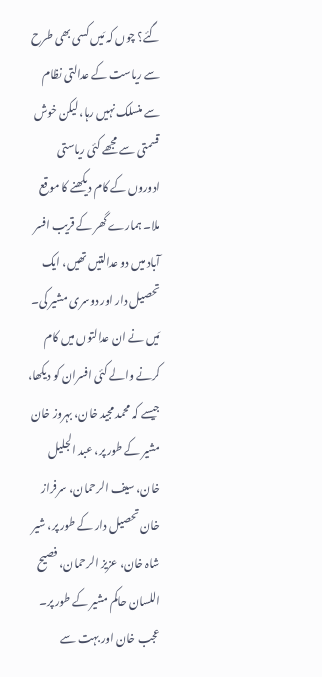گئے؟ چوں کہ مَیں کسی بھی طرح سے ریاست کے عدالتی نظام سے منسلک نہیں رہا، لیکن خوش قسمتی سے مجھے کئی ریاستی ادوروں کے کام دیکھنے کا موقع ملا۔ ہمارے گھر کے قریب افسر آباد میں دو عدالتیں تھیں، ایک تحصیل دار اور دوسری مشیر کی۔ مَیں نے ان عدالتوں میں کام کرنے والے کئی افسران کو دیکھا، جیسے کہ محمد مجید خان، بہروز خان مشیر کے طور پر، عبد الجلیل خان، سیف الرحمان، سرفراز خان تحصیل دار کے طور پر، شیر شاہ خان، عزیز الرحمان، فصیح اللسان حاکم مشیر کے طور پر۔ عجب خان اور بہت سے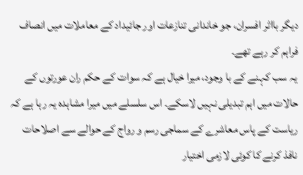دیگر بااثر افسران، جو خاندانی تنازعات اور جائیداد کے معاملات میں انصاف فراہم کر رہے تھے۔
یہ سب کہنے کے با وجود، میرا خیال ہے کہ سوات کے حکم ران عورتوں کے حالات میں اہم تبدیلی نہیں لاسکے۔ اس سلسلے میں میرا مشاہدہ یہ رہا ہے کہ ریاست کے پاس معاشرے کے سماجی رسم و رواج کے حوالے سے اصلاحات نافذ کرنے کا کوئی لازمی اختیار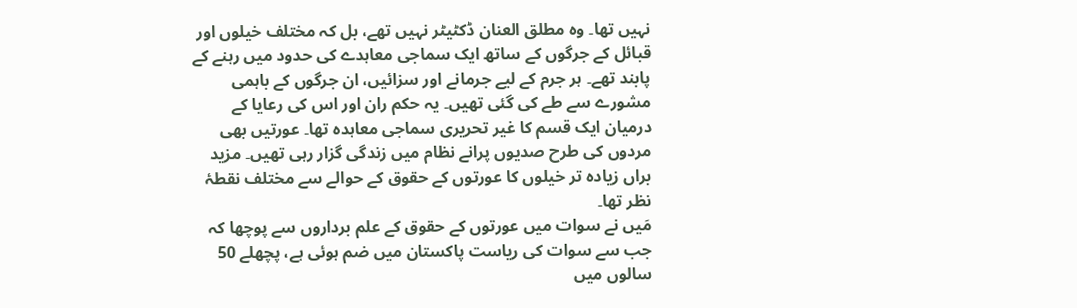نہیں تھا۔ وہ مطلق العنان ڈکٹیٹر نہیں تھے، بل کہ مختلف خیلوں اور قبائل کے جرگوں کے ساتھ ایک سماجی معاہدے کی حدود میں رہنے کے پابند تھے۔ ہر جرم کے لیے جرمانے اور سزائیں، ان جرگوں کے باہمی مشورے سے طے کی گئی تھیں۔ یہ حکم ران اور اس کی رعایا کے درمیان ایک قسم کا غیر تحریری سماجی معاہدہ تھا۔ عورتیں بھی مردوں کی طرح صدیوں پرانے نظام میں زندگی گزار رہی تھیں۔ مزید براں زیادہ تر خیلوں کا عورتوں کے حقوق کے حوالے سے مختلف نقطۂ نظر تھا۔
مَیں نے سوات میں عورتوں کے حقوق کے علم برداروں سے پوچھا کہ جب سے سوات کی ریاست پاکستان میں ضم ہوئی ہے، پچھلے 50 سالوں میں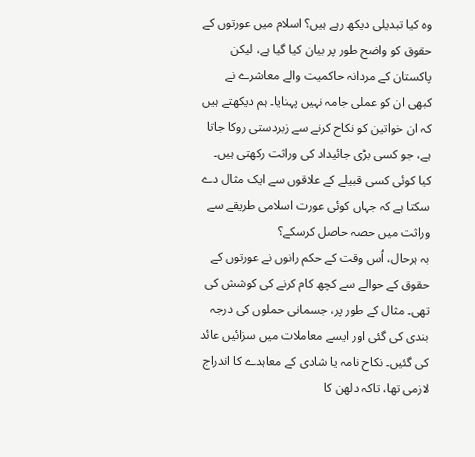وہ کیا تبدیلی دیکھ رہے ہیں؟ اسلام میں عورتوں کے حقوق کو واضح طور پر بیان کیا گیا ہے، لیکن پاکستان کے مردانہ حاکمیت والے معاشرے نے کبھی ان کو عملی جامہ نہیں پہنایا۔ ہم دیکھتے ہیں کہ ان خواتین کو نکاح کرنے سے زبردستی روکا جاتا ہے، جو کسی بڑی جائیداد کی وراثت رکھتی ہیں۔ کیا کوئی کسی قبیلے کے علاقوں سے ایک مثال دے سکتا ہے کہ جہاں کوئی عورت اسلامی طریقے سے وراثت میں حصہ حاصل کرسکے؟
بہ ہرحال، اُس وقت کے حکم رانوں نے عورتوں کے حقوق کے حوالے سے کچھ کام کرنے کی کوشش کی تھی۔ مثال کے طور پر، جسمانی حملوں کی درجہ بندی کی گئی اور ایسے معاملات میں سزائیں عائد کی گئیں۔ نکاح نامہ یا شادی کے معاہدے کا اندراج لازمی تھا، تاکہ دلھن کا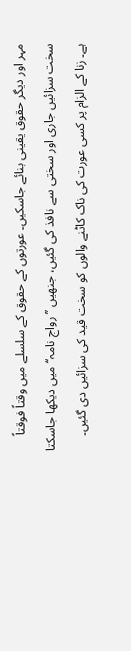مہر اور دیگر حقوق یقینی بنائے جاسکیں۔ عورتوں کے حقوق کے سلسلے میں وقتاً فوقتاً سخت سزائیں جاری اور سختی سے نافذ کی گئیں، جنھیں ’’رواج نامہ‘‘ میں دیکھا جاسکتا ہے۔ زنا کے الزام پر کسی عورت کی ناک کاٹنے والوں کو سخت قید کی سزائیں دی گئیں۔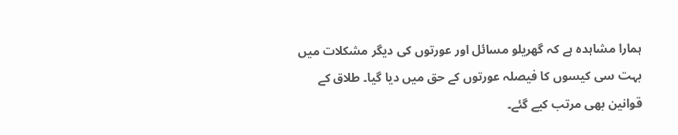ہمارا مشاہدہ ہے کہ گھریلو مسائل اور عورتوں کی دیگر مشکلات میں بہت سی کیسوں کا فیصلہ عورتوں کے حق میں دیا گیا۔ طلاق کے قوانین بھی مرتب کیے گئے۔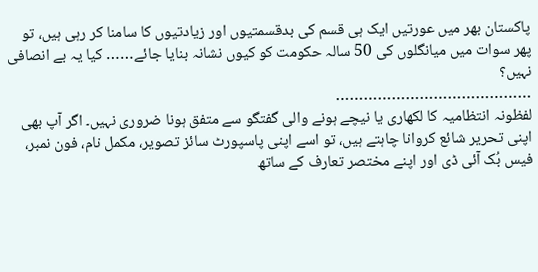پاکستان بھر میں عورتیں ایک ہی قسم کی بدقسمتیوں اور زیادتیوں کا سامنا کر رہی ہیں، تو پھر سوات میں میانگلوں کی 50 سالہ حکومت کو کیوں نشانہ بنایا جائے…… کیا یہ بے انصافی نہیں؟
……………………………………
لفظونہ انتظامیہ کا لکھاری یا نیچے ہونے والی گفتگو سے متفق ہونا ضروری نہیں۔ اگر آپ بھی اپنی تحریر شائع کروانا چاہتے ہیں، تو اسے اپنی پاسپورٹ سائز تصویر، مکمل نام، فون نمبر، فیس بُک آئی ڈی اور اپنے مختصر تعارف کے ساتھ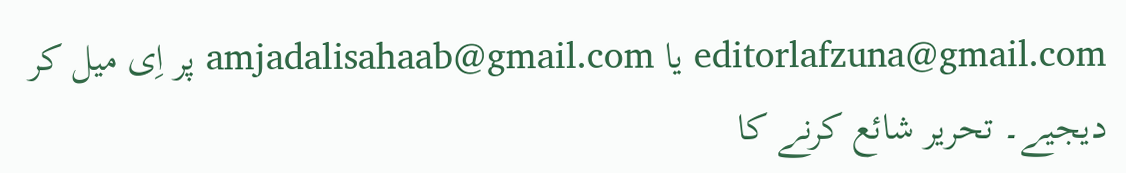editorlafzuna@gmail.com یا amjadalisahaab@gmail.com پر اِی میل کر دیجیے۔ تحریر شائع کرنے کا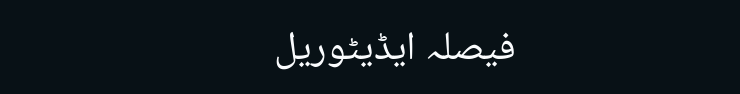فیصلہ ایڈیٹوریل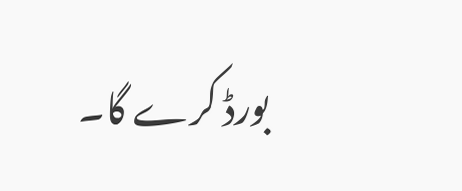بورڈ کرے گا۔